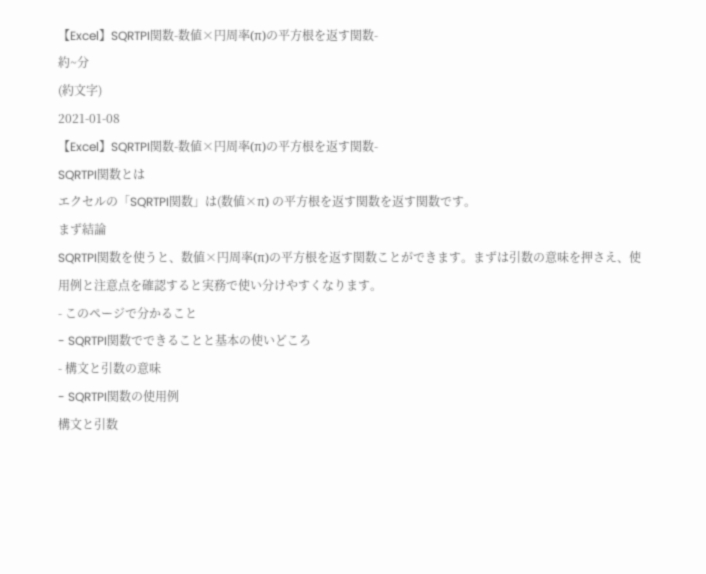【Excel】SQRTPI関数-数値×円周率(π)の平方根を返す関数-
約~分
(約文字)
2021-01-08
【Excel】SQRTPI関数-数値×円周率(π)の平方根を返す関数-
SQRTPI関数とは
エクセルの「SQRTPI関数」は(数値×π) の平方根を返す関数を返す関数です。
まず結論
SQRTPI関数を使うと、数値×円周率(π)の平方根を返す関数ことができます。まずは引数の意味を押さえ、使用例と注意点を確認すると実務で使い分けやすくなります。
- このページで分かること
- SQRTPI関数でできることと基本の使いどころ
- 構文と引数の意味
- SQRTPI関数の使用例
構文と引数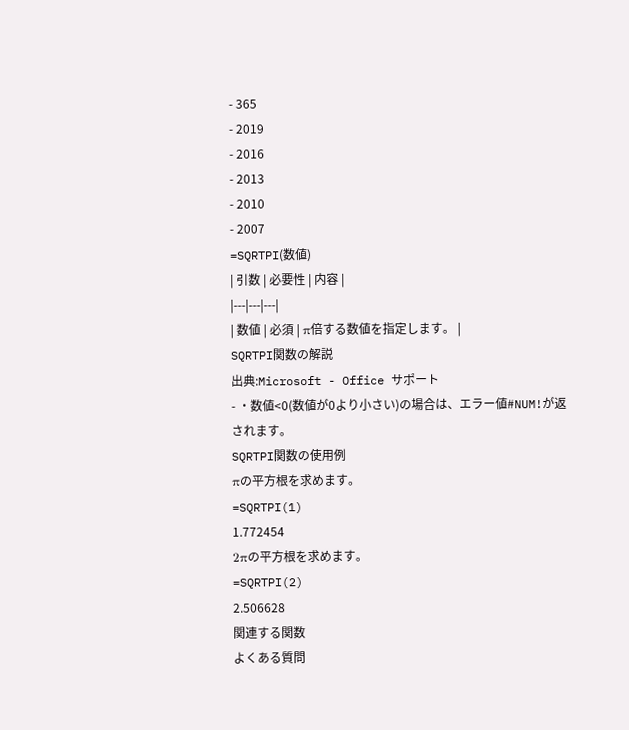- 365
- 2019
- 2016
- 2013
- 2010
- 2007
=SQRTPI(数値)
| 引数 | 必要性 | 内容 |
|---|---|---|
| 数値 | 必須 | π倍する数値を指定します。 |
SQRTPI関数の解説
出典:Microsoft - Office サポート
- ・数値<0(数値が0より小さい)の場合は、エラー値#NUM!が返されます。
SQRTPI関数の使用例
πの平方根を求めます。
=SQRTPI(1)
1.772454
2πの平方根を求めます。
=SQRTPI(2)
2.506628
関連する関数
よくある質問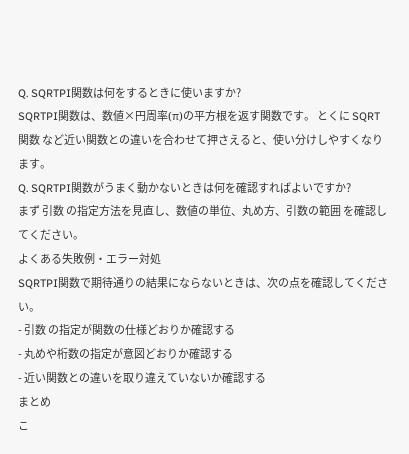Q. SQRTPI関数は何をするときに使いますか?
SQRTPI関数は、数値×円周率(π)の平方根を返す関数です。 とくに SQRT関数 など近い関数との違いを合わせて押さえると、使い分けしやすくなります。
Q. SQRTPI関数がうまく動かないときは何を確認すればよいですか?
まず 引数 の指定方法を見直し、数値の単位、丸め方、引数の範囲 を確認してください。
よくある失敗例・エラー対処
SQRTPI関数で期待通りの結果にならないときは、次の点を確認してください。
- 引数 の指定が関数の仕様どおりか確認する
- 丸めや桁数の指定が意図どおりか確認する
- 近い関数との違いを取り違えていないか確認する
まとめ
こ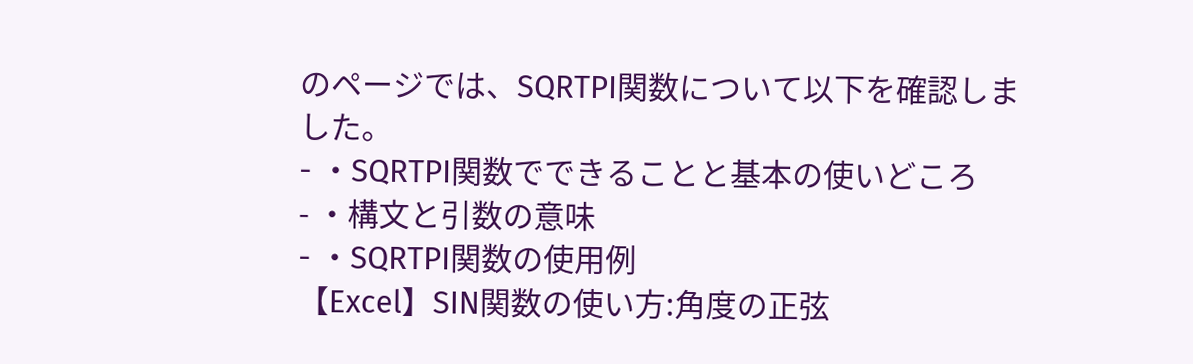のページでは、SQRTPI関数について以下を確認しました。
- ・SQRTPI関数でできることと基本の使いどころ
- ・構文と引数の意味
- ・SQRTPI関数の使用例
【Excel】SIN関数の使い方:角度の正弦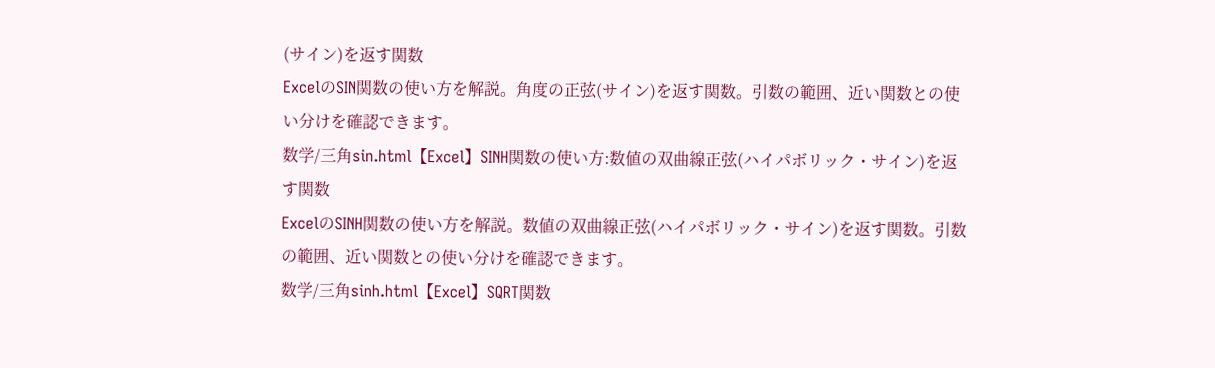(サイン)を返す関数
ExcelのSIN関数の使い方を解説。角度の正弦(サイン)を返す関数。引数の範囲、近い関数との使い分けを確認できます。
数学/三角sin.html【Excel】SINH関数の使い方:数値の双曲線正弦(ハイパボリック・サイン)を返す関数
ExcelのSINH関数の使い方を解説。数値の双曲線正弦(ハイパボリック・サイン)を返す関数。引数の範囲、近い関数との使い分けを確認できます。
数学/三角sinh.html【Excel】SQRT関数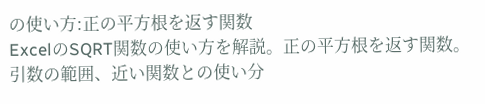の使い方:正の平方根を返す関数
ExcelのSQRT関数の使い方を解説。正の平方根を返す関数。引数の範囲、近い関数との使い分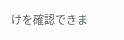けを確認できま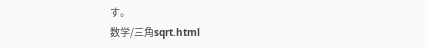す。
数学/三角sqrt.html